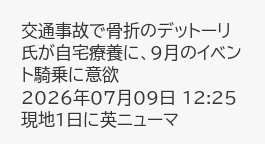交通事故で骨折のデットーリ氏が自宅療養に、9月のイベント騎乗に意欲
2026年07月09日 12:25
現地1日に英ニューマ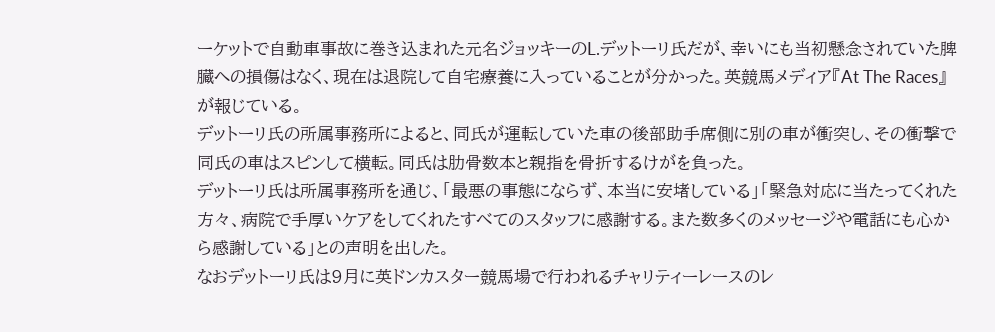ーケットで自動車事故に巻き込まれた元名ジョッキーのL.デットーリ氏だが、幸いにも当初懸念されていた脾臓への損傷はなく、現在は退院して自宅療養に入っていることが分かった。英競馬メディア『At The Races』が報じている。
デットーリ氏の所属事務所によると、同氏が運転していた車の後部助手席側に別の車が衝突し、その衝撃で同氏の車はスピンして横転。同氏は肋骨数本と親指を骨折するけがを負った。
デットーリ氏は所属事務所を通じ、「最悪の事態にならず、本当に安堵している」「緊急対応に当たってくれた方々、病院で手厚いケアをしてくれたすべてのスタッフに感謝する。また数多くのメッセージや電話にも心から感謝している」との声明を出した。
なおデットーリ氏は9月に英ドンカスター競馬場で行われるチャリティーレースのレ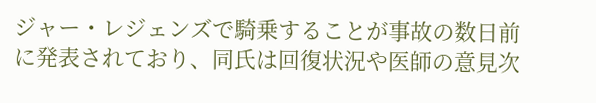ジャー・レジェンズで騎乗することが事故の数日前に発表されており、同氏は回復状況や医師の意見次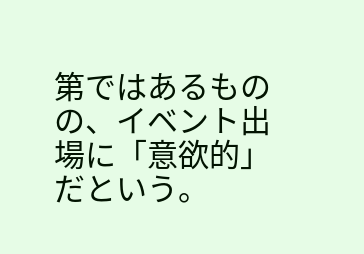第ではあるものの、イベント出場に「意欲的」だという。